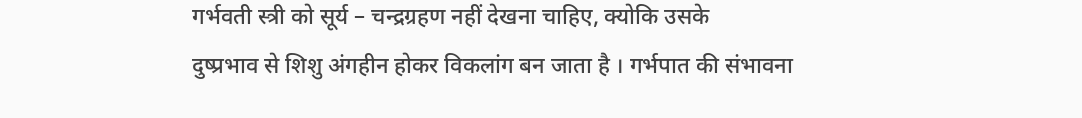गर्भवती स्त्री को सूर्य – चन्द्रग्रहण नहीं देखना चाहिए, क्योकि उसके
दुष्प्रभाव से शिशु अंगहीन होकर विकलांग बन जाता है । गर्भपात की संभावना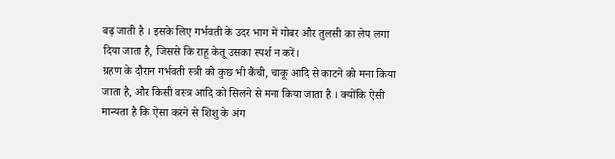बढ़ जाती है । इसके लिए गर्भवती के उदर भाग में गोबर और तुलसी का लेप लगा
दिया जाता है, जिससे कि राहू केतू उसका स्पर्श न करें।
ग्रहण के दौरान गर्भवती स्त्री को कुछ भी कैंची, चाकू आदि से काटने को मना किया
जाता है, और किसी वस्त्र आदि को सिलने से मना किया जाता है । क्योंकि ऐसी
मान्यता है कि ऐसा करने से शिशु के अंग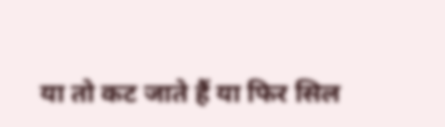या तो कट जाते हैं या फिर सिल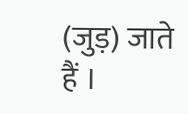(जुड़) जाते हैं ।